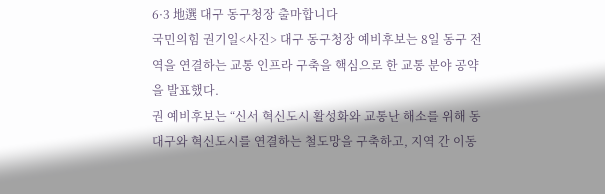6·3 地選 대구 동구청장 출마합니다
국민의힘 권기일<사진> 대구 동구청장 예비후보는 8일 동구 전역을 연결하는 교통 인프라 구축을 핵심으로 한 교통 분야 공약을 발표했다.
권 예비후보는 “신서 혁신도시 활성화와 교통난 해소를 위해 동대구와 혁신도시를 연결하는 철도망을 구축하고, 지역 간 이동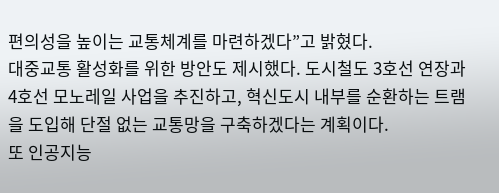편의성을 높이는 교통체계를 마련하겠다”고 밝혔다.
대중교통 활성화를 위한 방안도 제시했다. 도시철도 3호선 연장과 4호선 모노레일 사업을 추진하고, 혁신도시 내부를 순환하는 트램을 도입해 단절 없는 교통망을 구축하겠다는 계획이다.
또 인공지능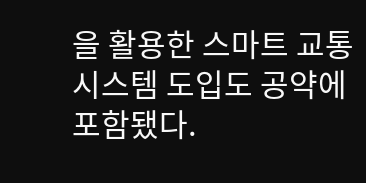을 활용한 스마트 교통시스템 도입도 공약에 포함됐다.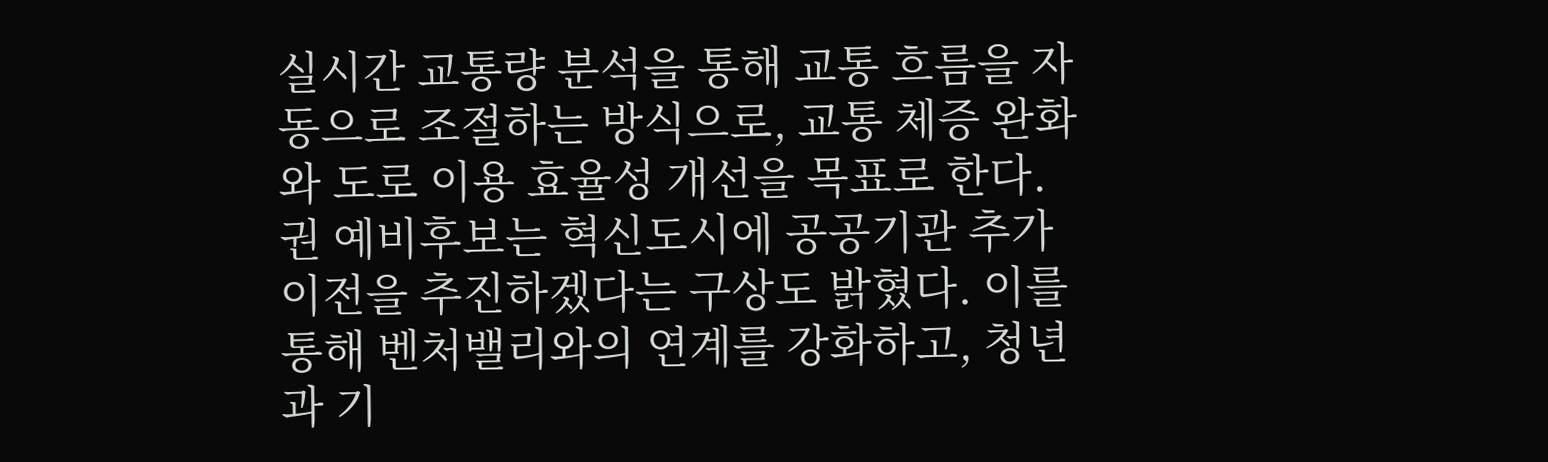실시간 교통량 분석을 통해 교통 흐름을 자동으로 조절하는 방식으로, 교통 체증 완화와 도로 이용 효율성 개선을 목표로 한다.
권 예비후보는 혁신도시에 공공기관 추가 이전을 추진하겠다는 구상도 밝혔다. 이를 통해 벤처밸리와의 연계를 강화하고, 청년과 기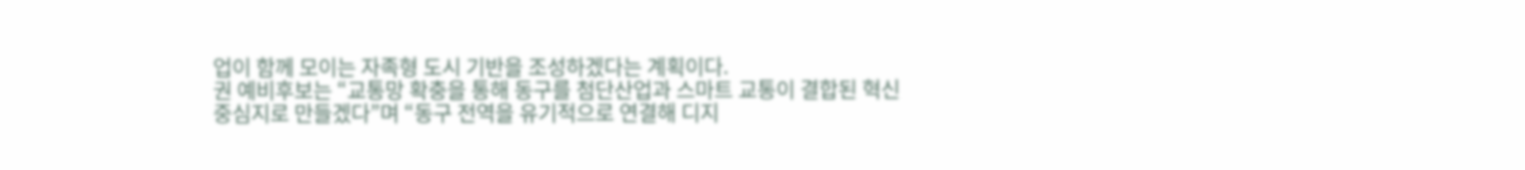업이 함께 모이는 자족형 도시 기반을 조성하겠다는 계획이다.
권 예비후보는 “교통망 확충을 통해 동구를 첨단산업과 스마트 교통이 결합된 혁신 중심지로 만들겠다”며 “동구 전역을 유기적으로 연결해 디지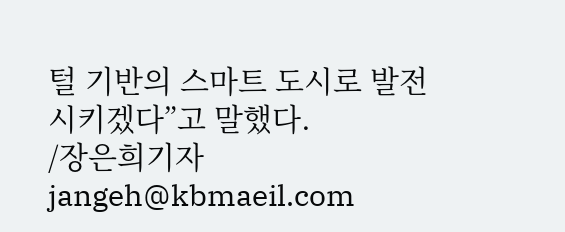털 기반의 스마트 도시로 발전시키겠다”고 말했다.
/장은희기자 jangeh@kbmaeil.com